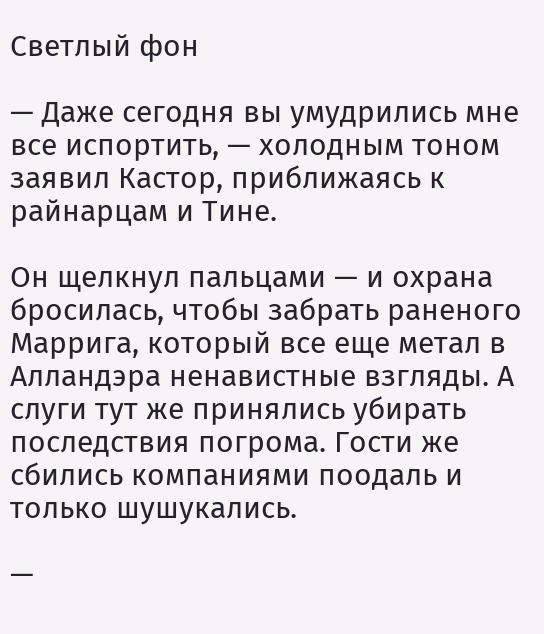Светлый фон

— Даже сегодня вы умудрились мне все испортить, — холодным тоном заявил Кастор, приближаясь к райнарцам и Тине.

Он щелкнул пальцами — и охрана бросилась, чтобы забрать раненого Маррига, который все еще метал в Алландэра ненавистные взгляды. А слуги тут же принялись убирать последствия погрома. Гости же сбились компаниями поодаль и только шушукались.

—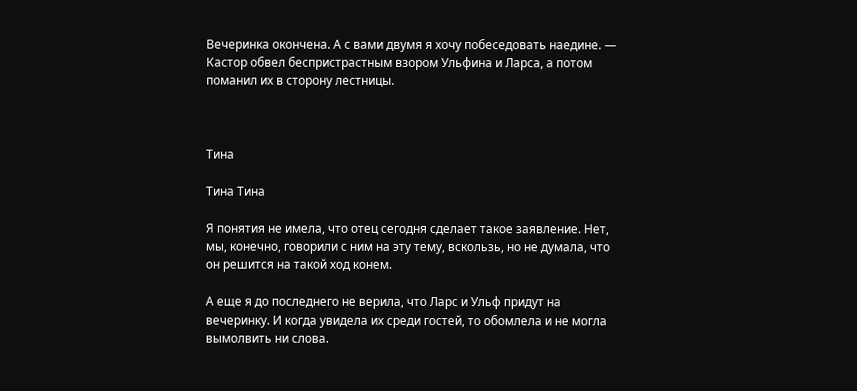Вечеринка окончена. А с вами двумя я хочу побеседовать наедине. — Кастор обвел беспристрастным взором Ульфина и Ларса, а потом поманил их в сторону лестницы.



Тина

Тина Тина

Я понятия не имела, что отец сегодня сделает такое заявление. Нет, мы, конечно, говорили с ним на эту тему, вскользь, но не думала, что он решится на такой ход конем.

А еще я до последнего не верила, что Ларс и Ульф придут на вечеринку. И когда увидела их среди гостей, то обомлела и не могла вымолвить ни слова.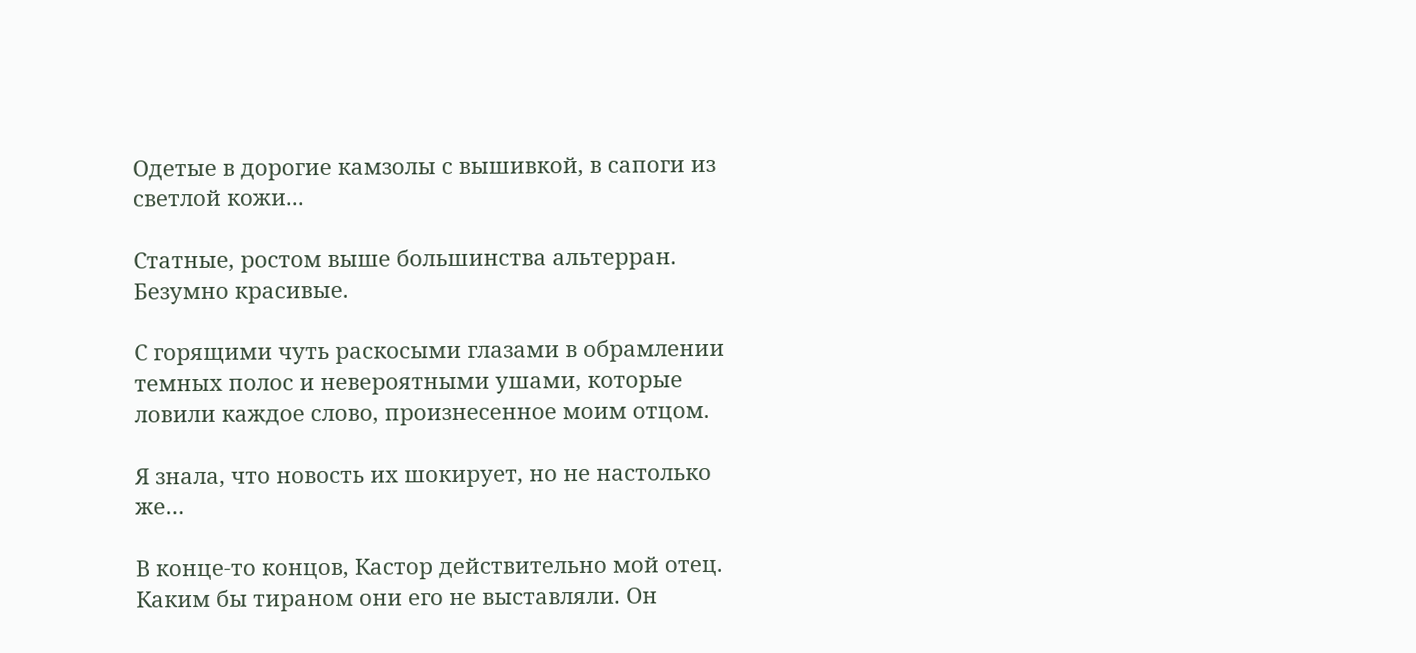Одетые в дорогие камзолы с вышивкой, в сапоги из светлой кожи...

Статные, ростом выше большинства альтерран. Безумно красивые.

С горящими чуть раскосыми глазами в обрамлении темных полос и невероятными ушами, которые ловили каждое слово, произнесенное моим отцом.

Я знала, что новость их шокирует, но не настолько же…

В конце-то концов, Кастор действительно мой отец. Каким бы тираном они его не выставляли. Он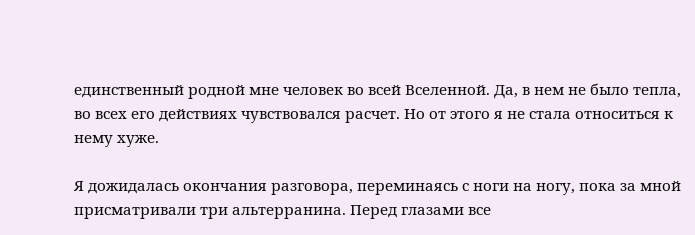единственный родной мне человек во всей Вселенной. Да, в нем не было тепла, во всех его действиях чувствовался расчет. Но от этого я не стала относиться к нему хуже.

Я дожидалась окончания разговора, переминаясь с ноги на ногу, пока за мной присматривали три альтерранина. Перед глазами все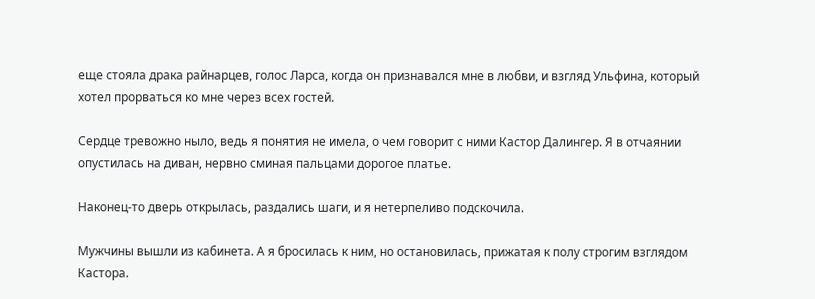еще стояла драка райнарцев, голос Ларса, когда он признавался мне в любви, и взгляд Ульфина, который хотел прорваться ко мне через всех гостей.

Сердце тревожно ныло, ведь я понятия не имела, о чем говорит с ними Кастор Далингер. Я в отчаянии опустилась на диван, нервно сминая пальцами дорогое платье.

Наконец-то дверь открылась, раздались шаги, и я нетерпеливо подскочила.

Мужчины вышли из кабинета. А я бросилась к ним, но остановилась, прижатая к полу строгим взглядом Кастора.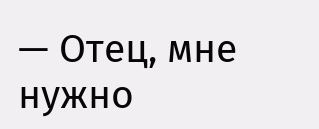— Отец, мне нужно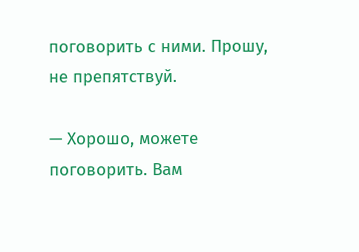поговорить с ними. Прошу, не препятствуй.

— Хорошо, можете поговорить. Вам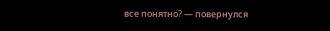все понятно? — повернулся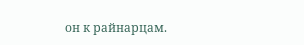он к райнарцам.